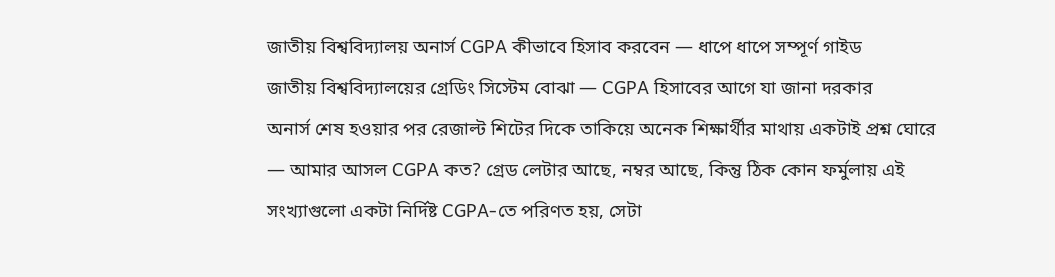জাতীয় বিশ্ববিদ্যালয় অনার্স CGPA কীভাবে হিসাব করবেন — ধাপে ধাপে সম্পূর্ণ গাইড
জাতীয় বিশ্ববিদ্যালয়ের গ্রেডিং সিস্টেম বোঝা — CGPA হিসাবের আগে যা জানা দরকার
অনার্স শেষ হওয়ার পর রেজাল্ট শিটের দিকে তাকিয়ে অনেক শিক্ষার্থীর মাথায় একটাই প্রশ্ন ঘোরে — আমার আসল CGPA কত? গ্রেড লেটার আছে, নম্বর আছে, কিন্তু ঠিক কোন ফর্মুলায় এই সংখ্যাগুলো একটা নির্দিষ্ট CGPA-তে পরিণত হয়, সেটা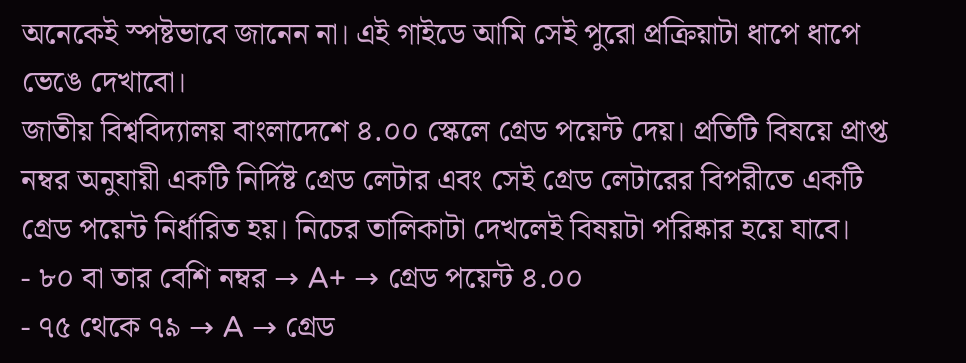অনেকেই স্পষ্টভাবে জানেন না। এই গাইডে আমি সেই পুরো প্রক্রিয়াটা ধাপে ধাপে ভেঙে দেখাবো।
জাতীয় বিশ্ববিদ্যালয় বাংলাদেশে ৪.০০ স্কেলে গ্রেড পয়েন্ট দেয়। প্রতিটি বিষয়ে প্রাপ্ত নম্বর অনুযায়ী একটি নির্দিষ্ট গ্রেড লেটার এবং সেই গ্রেড লেটারের বিপরীতে একটি গ্রেড পয়েন্ট নির্ধারিত হয়। নিচের তালিকাটা দেখলেই বিষয়টা পরিষ্কার হয়ে যাবে।
- ৮০ বা তার বেশি নম্বর → A+ → গ্রেড পয়েন্ট ৪.০০
- ৭৫ থেকে ৭৯ → A → গ্রেড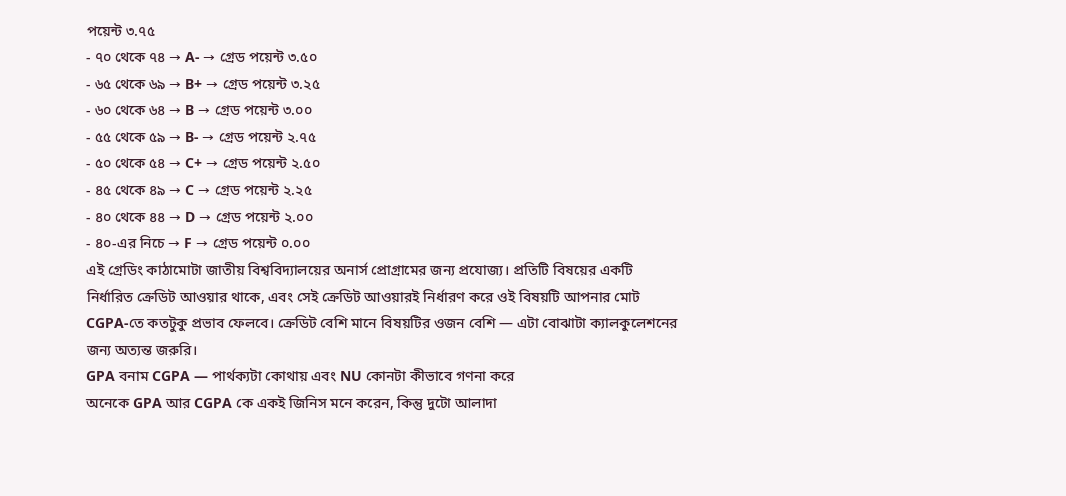পয়েন্ট ৩.৭৫
- ৭০ থেকে ৭৪ → A- → গ্রেড পয়েন্ট ৩.৫০
- ৬৫ থেকে ৬৯ → B+ → গ্রেড পয়েন্ট ৩.২৫
- ৬০ থেকে ৬৪ → B → গ্রেড পয়েন্ট ৩.০০
- ৫৫ থেকে ৫৯ → B- → গ্রেড পয়েন্ট ২.৭৫
- ৫০ থেকে ৫৪ → C+ → গ্রেড পয়েন্ট ২.৫০
- ৪৫ থেকে ৪৯ → C → গ্রেড পয়েন্ট ২.২৫
- ৪০ থেকে ৪৪ → D → গ্রেড পয়েন্ট ২.০০
- ৪০-এর নিচে → F → গ্রেড পয়েন্ট ০.০০
এই গ্রেডিং কাঠামোটা জাতীয় বিশ্ববিদ্যালয়ের অনার্স প্রোগ্রামের জন্য প্রযোজ্য। প্রতিটি বিষয়ের একটি নির্ধারিত ক্রেডিট আওয়ার থাকে, এবং সেই ক্রেডিট আওয়ারই নির্ধারণ করে ওই বিষয়টি আপনার মোট CGPA-তে কতটুকু প্রভাব ফেলবে। ক্রেডিট বেশি মানে বিষয়টির ওজন বেশি — এটা বোঝাটা ক্যালকুলেশনের জন্য অত্যন্ত জরুরি।
GPA বনাম CGPA — পার্থক্যটা কোথায় এবং NU কোনটা কীভাবে গণনা করে
অনেকে GPA আর CGPA কে একই জিনিস মনে করেন, কিন্তু দুটো আলাদা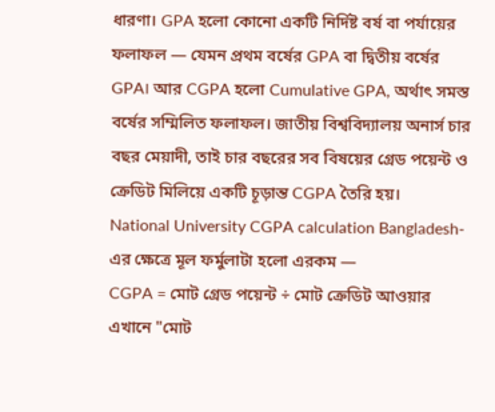ধারণা। GPA হলো কোনো একটি নির্দিষ্ট বর্ষ বা পর্যায়ের ফলাফল — যেমন প্রথম বর্ষের GPA বা দ্বিতীয় বর্ষের GPA। আর CGPA হলো Cumulative GPA, অর্থাৎ সমস্ত বর্ষের সম্মিলিত ফলাফল। জাতীয় বিশ্ববিদ্যালয় অনার্স চার বছর মেয়াদী, তাই চার বছরের সব বিষয়ের গ্রেড পয়েন্ট ও ক্রেডিট মিলিয়ে একটি চূড়ান্ত CGPA তৈরি হয়।
National University CGPA calculation Bangladesh-এর ক্ষেত্রে মূল ফর্মুলাটা হলো এরকম —
CGPA = মোট গ্রেড পয়েন্ট ÷ মোট ক্রেডিট আওয়ার
এখানে "মোট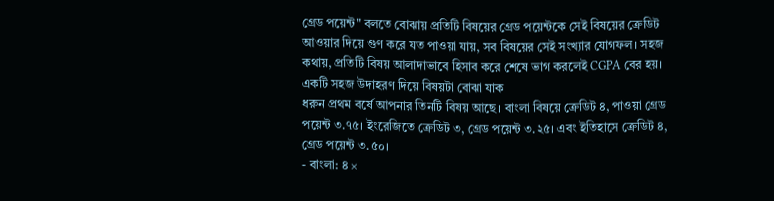গ্রেড পয়েন্ট" বলতে বোঝায় প্রতিটি বিষয়ের গ্রেড পয়েন্টকে সেই বিষয়ের ক্রেডিট আওয়ার দিয়ে গুণ করে যত পাওয়া যায়, সব বিষয়ের সেই সংখ্যার যোগফল। সহজ কথায়, প্রতিটি বিষয় আলাদাভাবে হিসাব করে শেষে ভাগ করলেই CGPA বের হয়।
একটি সহজ উদাহরণ দিয়ে বিষয়টা বোঝা যাক
ধরুন প্রথম বর্ষে আপনার তিনটি বিষয় আছে। বাংলা বিষয়ে ক্রেডিট ৪, পাওয়া গ্রেড পয়েন্ট ৩.৭৫। ইংরেজিতে ক্রেডিট ৩, গ্রেড পয়েন্ট ৩.২৫। এবং ইতিহাসে ক্রেডিট ৪, গ্রেড পয়েন্ট ৩.৫০।
- বাংলা: ৪ ×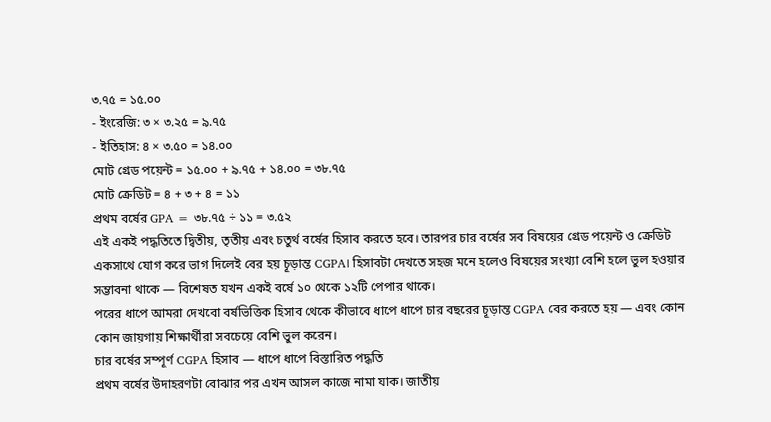৩.৭৫ = ১৫.০০
- ইংরেজি: ৩ × ৩.২৫ = ৯.৭৫
- ইতিহাস: ৪ × ৩.৫০ = ১৪.০০
মোট গ্রেড পয়েন্ট = ১৫.০০ + ৯.৭৫ + ১৪.০০ = ৩৮.৭৫
মোট ক্রেডিট = ৪ + ৩ + ৪ = ১১
প্রথম বর্ষের GPA = ৩৮.৭৫ ÷ ১১ = ৩.৫২
এই একই পদ্ধতিতে দ্বিতীয়, তৃতীয় এবং চতুর্থ বর্ষের হিসাব করতে হবে। তারপর চার বর্ষের সব বিষয়ের গ্রেড পয়েন্ট ও ক্রেডিট একসাথে যোগ করে ভাগ দিলেই বের হয় চূড়ান্ত CGPA। হিসাবটা দেখতে সহজ মনে হলেও বিষয়ের সংখ্যা বেশি হলে ভুল হওয়ার সম্ভাবনা থাকে — বিশেষত যখন একই বর্ষে ১০ থেকে ১২টি পেপার থাকে।
পরের ধাপে আমরা দেখবো বর্ষভিত্তিক হিসাব থেকে কীভাবে ধাপে ধাপে চার বছরের চূড়ান্ত CGPA বের করতে হয় — এবং কোন কোন জায়গায় শিক্ষার্থীরা সবচেয়ে বেশি ভুল করেন।
চার বর্ষের সম্পূর্ণ CGPA হিসাব — ধাপে ধাপে বিস্তারিত পদ্ধতি
প্রথম বর্ষের উদাহরণটা বোঝার পর এখন আসল কাজে নামা যাক। জাতীয়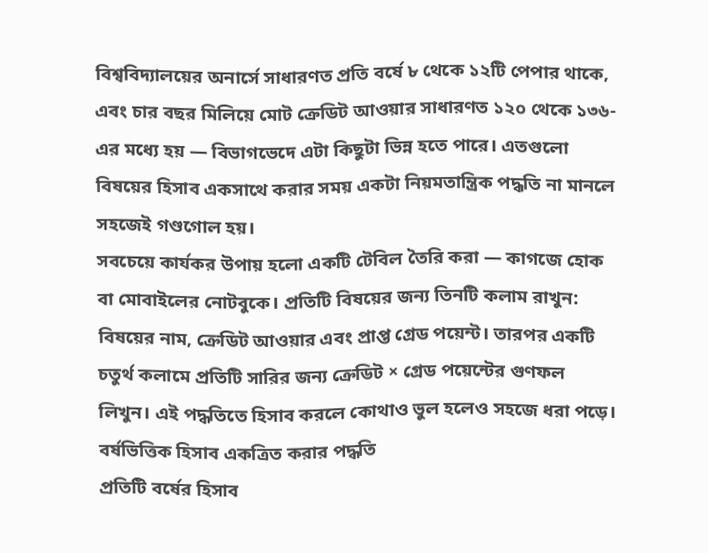বিশ্ববিদ্যালয়ের অনার্সে সাধারণত প্রতি বর্ষে ৮ থেকে ১২টি পেপার থাকে, এবং চার বছর মিলিয়ে মোট ক্রেডিট আওয়ার সাধারণত ১২০ থেকে ১৩৬-এর মধ্যে হয় — বিভাগভেদে এটা কিছুটা ভিন্ন হতে পারে। এতগুলো বিষয়ের হিসাব একসাথে করার সময় একটা নিয়মতান্ত্রিক পদ্ধতি না মানলে সহজেই গণ্ডগোল হয়।
সবচেয়ে কার্যকর উপায় হলো একটি টেবিল তৈরি করা — কাগজে হোক বা মোবাইলের নোটবুকে। প্রতিটি বিষয়ের জন্য তিনটি কলাম রাখুন: বিষয়ের নাম, ক্রেডিট আওয়ার এবং প্রাপ্ত গ্রেড পয়েন্ট। তারপর একটি চতুর্থ কলামে প্রতিটি সারির জন্য ক্রেডিট × গ্রেড পয়েন্টের গুণফল লিখুন। এই পদ্ধতিতে হিসাব করলে কোথাও ভুল হলেও সহজে ধরা পড়ে।
বর্ষভিত্তিক হিসাব একত্রিত করার পদ্ধতি
প্রতিটি বর্ষের হিসাব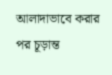আলাদাভাবে করার পর চূড়ান্ত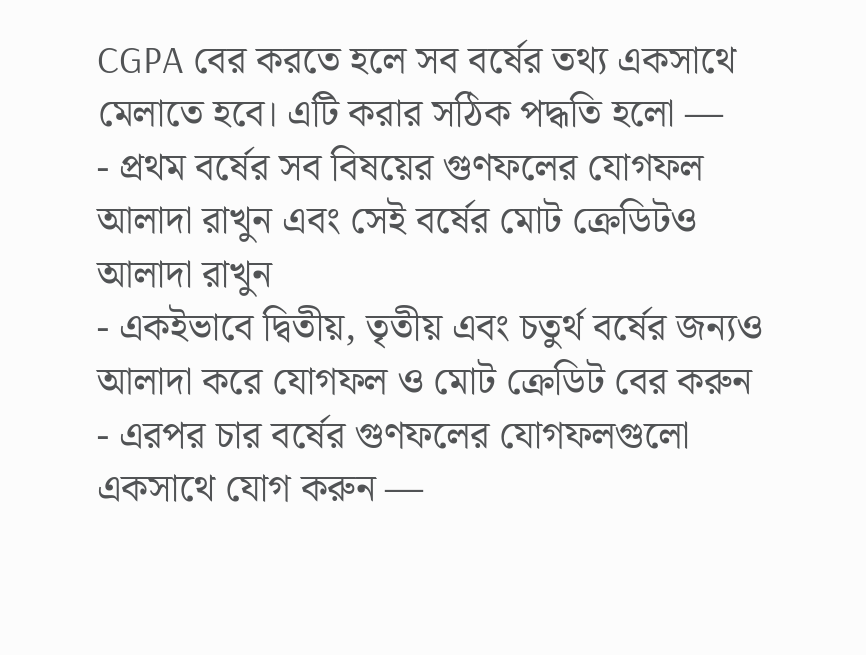CGPA বের করতে হলে সব বর্ষের তথ্য একসাথে মেলাতে হবে। এটি করার সঠিক পদ্ধতি হলো —
- প্রথম বর্ষের সব বিষয়ের গুণফলের যোগফল আলাদা রাখুন এবং সেই বর্ষের মোট ক্রেডিটও আলাদা রাখুন
- একইভাবে দ্বিতীয়, তৃতীয় এবং চতুর্থ বর্ষের জন্যও আলাদা করে যোগফল ও মোট ক্রেডিট বের করুন
- এরপর চার বর্ষের গুণফলের যোগফলগুলো একসাথে যোগ করুন —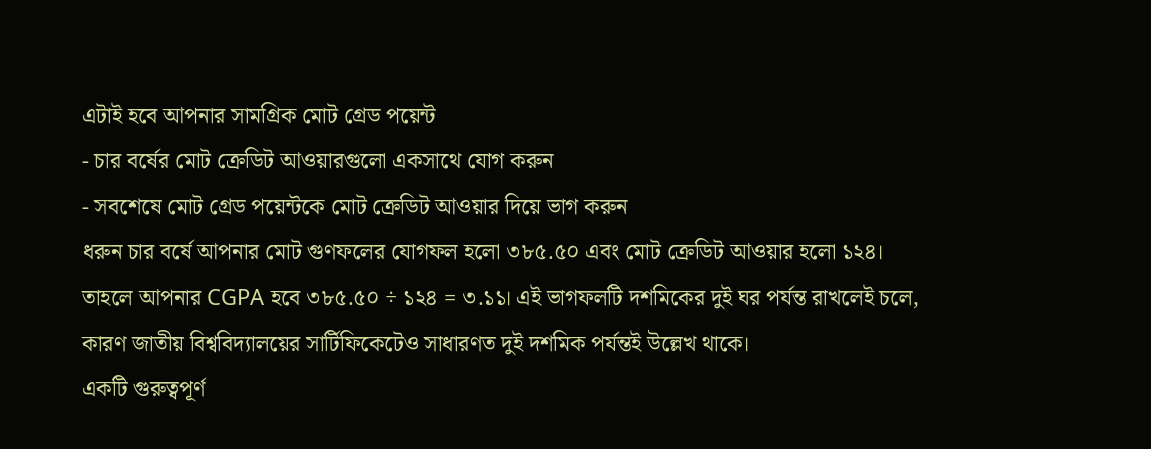এটাই হবে আপনার সামগ্রিক মোট গ্রেড পয়েন্ট
- চার বর্ষের মোট ক্রেডিট আওয়ারগুলো একসাথে যোগ করুন
- সবশেষে মোট গ্রেড পয়েন্টকে মোট ক্রেডিট আওয়ার দিয়ে ভাগ করুন
ধরুন চার বর্ষে আপনার মোট গুণফলের যোগফল হলো ৩৮৫.৫০ এবং মোট ক্রেডিট আওয়ার হলো ১২৪। তাহলে আপনার CGPA হবে ৩৮৫.৫০ ÷ ১২৪ = ৩.১১। এই ভাগফলটি দশমিকের দুই ঘর পর্যন্ত রাখলেই চলে, কারণ জাতীয় বিশ্ববিদ্যালয়ের সার্টিফিকেটেও সাধারণত দুই দশমিক পর্যন্তই উল্লেখ থাকে।
একটি গুরুত্বপূর্ণ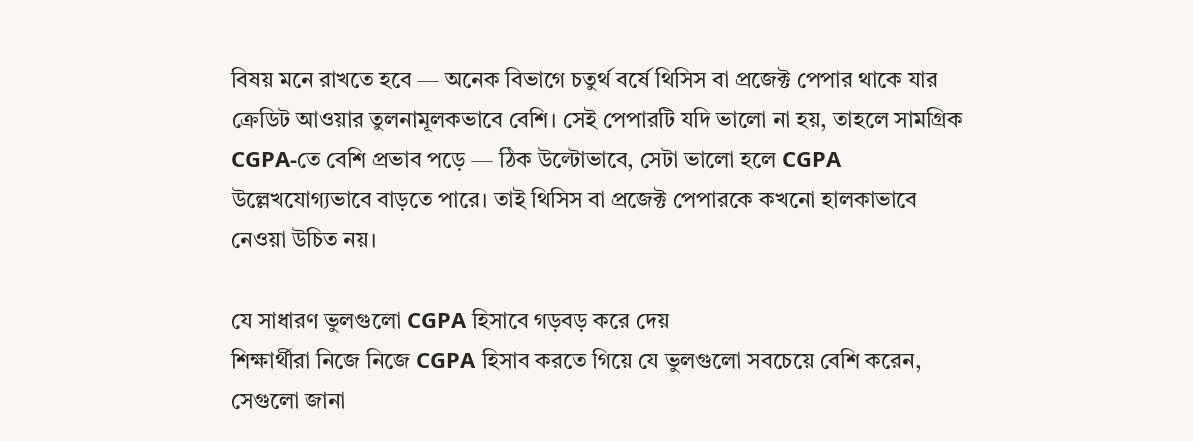বিষয় মনে রাখতে হবে — অনেক বিভাগে চতুর্থ বর্ষে থিসিস বা প্রজেক্ট পেপার থাকে যার ক্রেডিট আওয়ার তুলনামূলকভাবে বেশি। সেই পেপারটি যদি ভালো না হয়, তাহলে সামগ্রিক CGPA-তে বেশি প্রভাব পড়ে — ঠিক উল্টোভাবে, সেটা ভালো হলে CGPA উল্লেখযোগ্যভাবে বাড়তে পারে। তাই থিসিস বা প্রজেক্ট পেপারকে কখনো হালকাভাবে নেওয়া উচিত নয়।

যে সাধারণ ভুলগুলো CGPA হিসাবে গড়বড় করে দেয়
শিক্ষার্থীরা নিজে নিজে CGPA হিসাব করতে গিয়ে যে ভুলগুলো সবচেয়ে বেশি করেন, সেগুলো জানা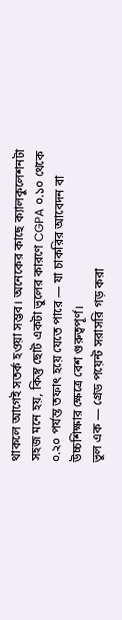থাকলে আগেই সতর্ক হওয়া সম্ভব। অনেকের কাছে ক্যালকুলেশনটা সহজ মনে হয়, কিন্তু ছোট একটা ভুলের কারণে CGPA ০.১০ থেকে ০.২০ পর্যন্ত তফাৎ হয়ে যেতে পারে — যা চাকরির আবেদন বা উচ্চশিক্ষার ক্ষেত্রে বেশ গুরুত্বপূর্ণ।
ভুল এক — গ্রেড পয়েন্ট সরাসরি গড় করা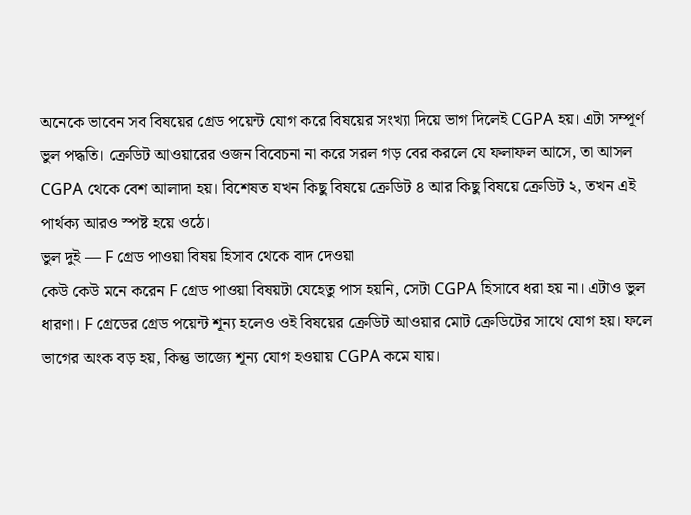অনেকে ভাবেন সব বিষয়ের গ্রেড পয়েন্ট যোগ করে বিষয়ের সংখ্যা দিয়ে ভাগ দিলেই CGPA হয়। এটা সম্পূর্ণ ভুল পদ্ধতি। ক্রেডিট আওয়ারের ওজন বিবেচনা না করে সরল গড় বের করলে যে ফলাফল আসে, তা আসল CGPA থেকে বেশ আলাদা হয়। বিশেষত যখন কিছু বিষয়ে ক্রেডিট ৪ আর কিছু বিষয়ে ক্রেডিট ২, তখন এই পার্থক্য আরও স্পষ্ট হয়ে ওঠে।
ভুল দুই — F গ্রেড পাওয়া বিষয় হিসাব থেকে বাদ দেওয়া
কেউ কেউ মনে করেন F গ্রেড পাওয়া বিষয়টা যেহেতু পাস হয়নি, সেটা CGPA হিসাবে ধরা হয় না। এটাও ভুল ধারণা। F গ্রেডের গ্রেড পয়েন্ট শূন্য হলেও ওই বিষয়ের ক্রেডিট আওয়ার মোট ক্রেডিটের সাথে যোগ হয়। ফলে ভাগের অংক বড় হয়, কিন্তু ভাজ্যে শূন্য যোগ হওয়ায় CGPA কমে যায়।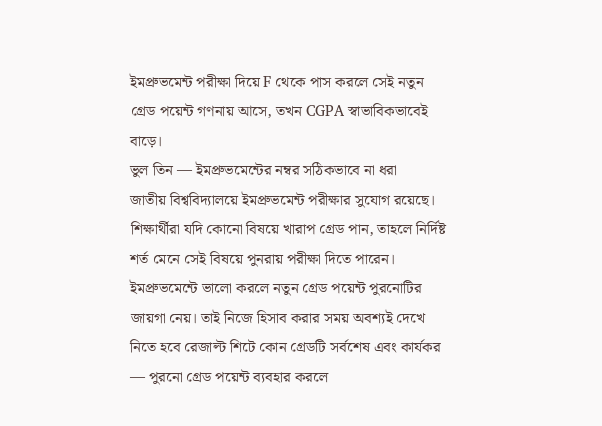ইমপ্রুভমেন্ট পরীক্ষা দিয়ে F থেকে পাস করলে সেই নতুন গ্রেড পয়েন্ট গণনায় আসে, তখন CGPA স্বাভাবিকভাবেই বাড়ে।
ভুল তিন — ইমপ্রুভমেন্টের নম্বর সঠিকভাবে না ধরা
জাতীয় বিশ্ববিদ্যালয়ে ইমপ্রুভমেন্ট পরীক্ষার সুযোগ রয়েছে। শিক্ষার্থীরা যদি কোনো বিষয়ে খারাপ গ্রেড পান, তাহলে নির্দিষ্ট শর্ত মেনে সেই বিষয়ে পুনরায় পরীক্ষা দিতে পারেন। ইমপ্রুভমেন্টে ভালো করলে নতুন গ্রেড পয়েন্ট পুরনোটির জায়গা নেয়। তাই নিজে হিসাব করার সময় অবশ্যই দেখে নিতে হবে রেজাল্ট শিটে কোন গ্রেডটি সর্বশেষ এবং কার্যকর — পুরনো গ্রেড পয়েন্ট ব্যবহার করলে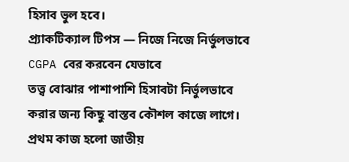হিসাব ভুল হবে।
প্র্যাকটিক্যাল টিপস — নিজে নিজে নির্ভুলভাবে CGPA বের করবেন যেভাবে
তত্ত্ব বোঝার পাশাপাশি হিসাবটা নির্ভুলভাবে করার জন্য কিছু বাস্তব কৌশল কাজে লাগে। প্রথম কাজ হলো জাতীয়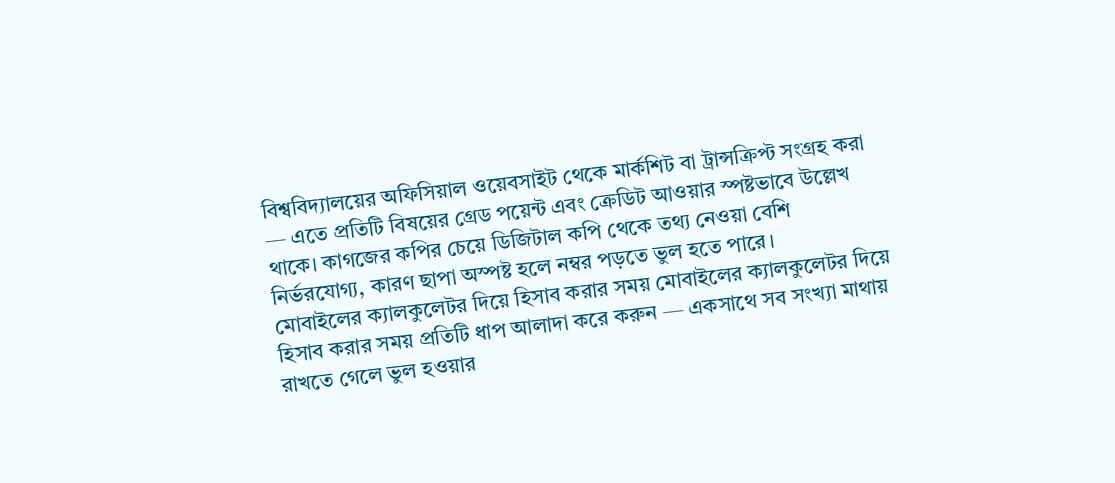বিশ্ববিদ্যালয়ের অফিসিয়াল ওয়েবসাইট থেকে মার্কশিট বা ট্রান্সক্রিপ্ট সংগ্রহ করা — এতে প্রতিটি বিষয়ের গ্রেড পয়েন্ট এবং ক্রেডিট আওয়ার স্পষ্টভাবে উল্লেখ থাকে। কাগজের কপির চেয়ে ডিজিটাল কপি থেকে তথ্য নেওয়া বেশি নির্ভরযোগ্য, কারণ ছাপা অস্পষ্ট হলে নম্বর পড়তে ভুল হতে পারে।
মোবাইলের ক্যালকুলেটর দিয়ে হিসাব করার সময় মোবাইলের ক্যালকুলেটর দিয়ে হিসাব করার সময় প্রতিটি ধাপ আলাদা করে করুন — একসাথে সব সংখ্যা মাথায় রাখতে গেলে ভুল হওয়ার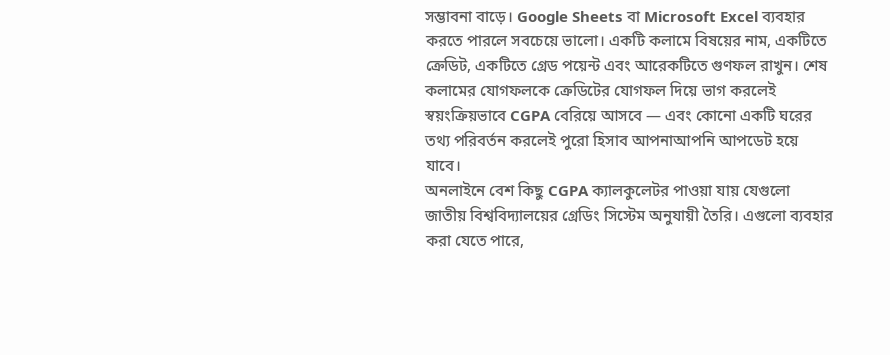সম্ভাবনা বাড়ে। Google Sheets বা Microsoft Excel ব্যবহার করতে পারলে সবচেয়ে ভালো। একটি কলামে বিষয়ের নাম, একটিতে ক্রেডিট, একটিতে গ্রেড পয়েন্ট এবং আরেকটিতে গুণফল রাখুন। শেষ কলামের যোগফলকে ক্রেডিটের যোগফল দিয়ে ভাগ করলেই স্বয়ংক্রিয়ভাবে CGPA বেরিয়ে আসবে — এবং কোনো একটি ঘরের তথ্য পরিবর্তন করলেই পুরো হিসাব আপনাআপনি আপডেট হয়ে যাবে।
অনলাইনে বেশ কিছু CGPA ক্যালকুলেটর পাওয়া যায় যেগুলো জাতীয় বিশ্ববিদ্যালয়ের গ্রেডিং সিস্টেম অনুযায়ী তৈরি। এগুলো ব্যবহার করা যেতে পারে,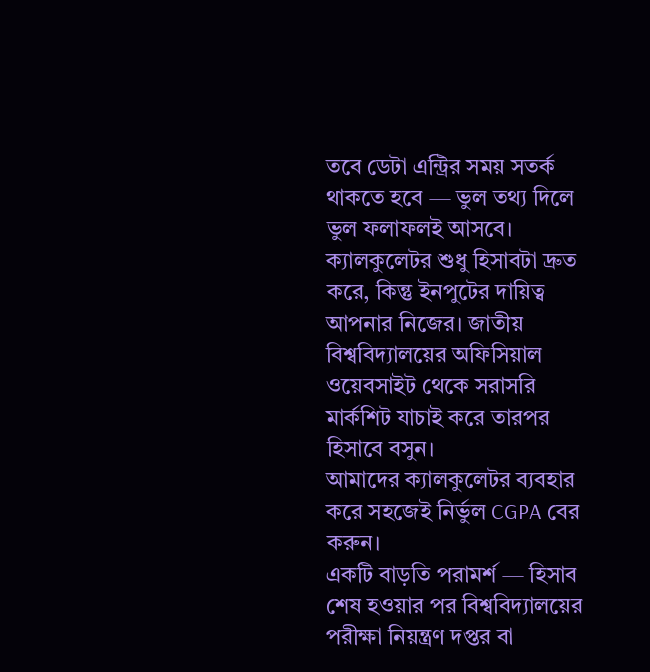তবে ডেটা এন্ট্রির সময় সতর্ক থাকতে হবে — ভুল তথ্য দিলে ভুল ফলাফলই আসবে। ক্যালকুলেটর শুধু হিসাবটা দ্রুত করে, কিন্তু ইনপুটের দায়িত্ব আপনার নিজের। জাতীয় বিশ্ববিদ্যালয়ের অফিসিয়াল ওয়েবসাইট থেকে সরাসরি মার্কশিট যাচাই করে তারপর হিসাবে বসুন।
আমাদের ক্যালকুলেটর ব্যবহার করে সহজেই নির্ভুল CGPA বের করুন।
একটি বাড়তি পরামর্শ — হিসাব শেষ হওয়ার পর বিশ্ববিদ্যালয়ের পরীক্ষা নিয়ন্ত্রণ দপ্তর বা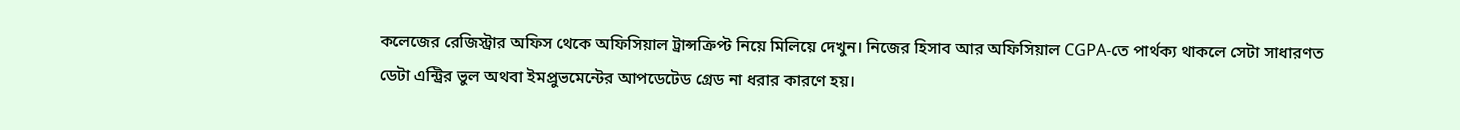কলেজের রেজিস্ট্রার অফিস থেকে অফিসিয়াল ট্রান্সক্রিপ্ট নিয়ে মিলিয়ে দেখুন। নিজের হিসাব আর অফিসিয়াল CGPA-তে পার্থক্য থাকলে সেটা সাধারণত ডেটা এন্ট্রির ভুল অথবা ইমপ্রুভমেন্টের আপডেটেড গ্রেড না ধরার কারণে হয়।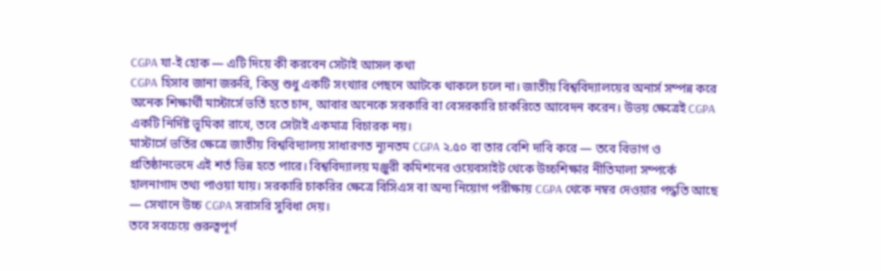CGPA যা-ই হোক — এটি দিয়ে কী করবেন সেটাই আসল কথা
CGPA হিসাব জানা জরুরি, কিন্তু শুধু একটি সংখ্যার পেছনে আটকে থাকলে চলে না। জাতীয় বিশ্ববিদ্যালয়ের অনার্স সম্পন্ন করে অনেক শিক্ষার্থী মাস্টার্সে ভর্তি হতে চান, আবার অনেকে সরকারি বা বেসরকারি চাকরিতে আবেদন করেন। উভয় ক্ষেত্রেই CGPA একটি নির্দিষ্ট ভূমিকা রাখে, তবে সেটাই একমাত্র বিচারক নয়।
মাস্টার্সে ভর্তির ক্ষেত্রে জাতীয় বিশ্ববিদ্যালয় সাধারণত ন্যূনতম CGPA ২.৫০ বা তার বেশি দাবি করে — তবে বিভাগ ও প্রতিষ্ঠানভেদে এই শর্ত ভিন্ন হতে পারে। বিশ্ববিদ্যালয় মঞ্জুরী কমিশনের ওয়েবসাইট থেকে উচ্চশিক্ষার নীতিমালা সম্পর্কে হালনাগাদ তথ্য পাওয়া যায়। সরকারি চাকরির ক্ষেত্রে বিসিএস বা অন্য নিয়োগ পরীক্ষায় CGPA থেকে নম্বর দেওয়ার পদ্ধতি আছে — সেখানে উচ্চ CGPA সরাসরি সুবিধা দেয়।
তবে সবচেয়ে গুরুত্বপূর্ণ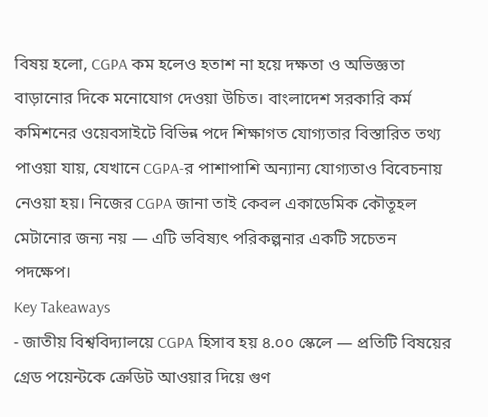বিষয় হলো, CGPA কম হলেও হতাশ না হয়ে দক্ষতা ও অভিজ্ঞতা বাড়ানোর দিকে মনোযোগ দেওয়া উচিত। বাংলাদেশ সরকারি কর্ম কমিশনের ওয়েবসাইটে বিভিন্ন পদে শিক্ষাগত যোগ্যতার বিস্তারিত তথ্য পাওয়া যায়, যেখানে CGPA-র পাশাপাশি অন্যান্য যোগ্যতাও বিবেচনায় নেওয়া হয়। নিজের CGPA জানা তাই কেবল একাডেমিক কৌতূহল মেটানোর জন্য নয় — এটি ভবিষ্যৎ পরিকল্পনার একটি সচেতন পদক্ষেপ।
Key Takeaways
- জাতীয় বিশ্ববিদ্যালয়ে CGPA হিসাব হয় ৪.০০ স্কেলে — প্রতিটি বিষয়ের গ্রেড পয়েন্টকে ক্রেডিট আওয়ার দিয়ে গুণ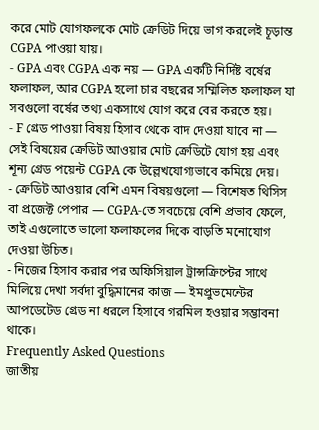করে মোট যোগফলকে মোট ক্রেডিট দিয়ে ভাগ করলেই চূড়ান্ত CGPA পাওয়া যায়।
- GPA এবং CGPA এক নয় — GPA একটি নির্দিষ্ট বর্ষের ফলাফল, আর CGPA হলো চার বছরের সম্মিলিত ফলাফল যা সবগুলো বর্ষের তথ্য একসাথে যোগ করে বের করতে হয়।
- F গ্রেড পাওয়া বিষয় হিসাব থেকে বাদ দেওয়া যাবে না — সেই বিষয়ের ক্রেডিট আওয়ার মোট ক্রেডিটে যোগ হয় এবং শূন্য গ্রেড পয়েন্ট CGPA কে উল্লেখযোগ্যভাবে কমিয়ে দেয়।
- ক্রেডিট আওয়ার বেশি এমন বিষয়গুলো — বিশেষত থিসিস বা প্রজেক্ট পেপার — CGPA-তে সবচেয়ে বেশি প্রভাব ফেলে, তাই এগুলোতে ভালো ফলাফলের দিকে বাড়তি মনোযোগ দেওয়া উচিত।
- নিজের হিসাব করার পর অফিসিয়াল ট্রান্সক্রিপ্টের সাথে মিলিয়ে দেখা সর্বদা বুদ্ধিমানের কাজ — ইমপ্রুভমেন্টের আপডেটেড গ্রেড না ধরলে হিসাবে গরমিল হওয়ার সম্ভাবনা থাকে।
Frequently Asked Questions
জাতীয়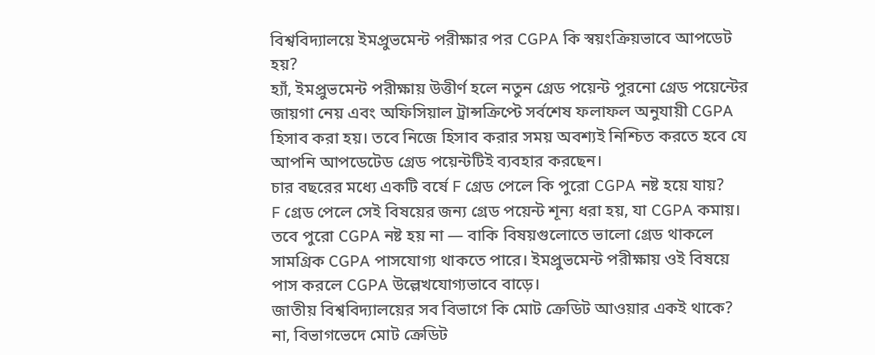বিশ্ববিদ্যালয়ে ইমপ্রুভমেন্ট পরীক্ষার পর CGPA কি স্বয়ংক্রিয়ভাবে আপডেট হয়?
হ্যাঁ, ইমপ্রুভমেন্ট পরীক্ষায় উত্তীর্ণ হলে নতুন গ্রেড পয়েন্ট পুরনো গ্রেড পয়েন্টের জায়গা নেয় এবং অফিসিয়াল ট্রান্সক্রিপ্টে সর্বশেষ ফলাফল অনুযায়ী CGPA হিসাব করা হয়। তবে নিজে হিসাব করার সময় অবশ্যই নিশ্চিত করতে হবে যে আপনি আপডেটেড গ্রেড পয়েন্টটিই ব্যবহার করছেন।
চার বছরের মধ্যে একটি বর্ষে F গ্রেড পেলে কি পুরো CGPA নষ্ট হয়ে যায়?
F গ্রেড পেলে সেই বিষয়ের জন্য গ্রেড পয়েন্ট শূন্য ধরা হয়, যা CGPA কমায়। তবে পুরো CGPA নষ্ট হয় না — বাকি বিষয়গুলোতে ভালো গ্রেড থাকলে সামগ্রিক CGPA পাসযোগ্য থাকতে পারে। ইমপ্রুভমেন্ট পরীক্ষায় ওই বিষয়ে পাস করলে CGPA উল্লেখযোগ্যভাবে বাড়ে।
জাতীয় বিশ্ববিদ্যালয়ের সব বিভাগে কি মোট ক্রেডিট আওয়ার একই থাকে?
না, বিভাগভেদে মোট ক্রেডিট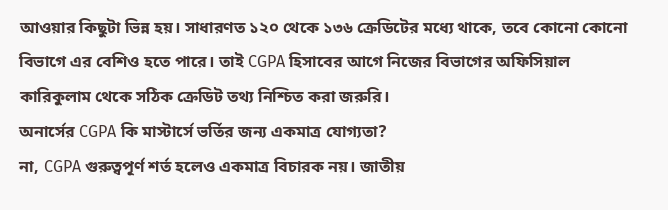আওয়ার কিছুটা ভিন্ন হয়। সাধারণত ১২০ থেকে ১৩৬ ক্রেডিটের মধ্যে থাকে, তবে কোনো কোনো বিভাগে এর বেশিও হতে পারে। তাই CGPA হিসাবের আগে নিজের বিভাগের অফিসিয়াল কারিকুলাম থেকে সঠিক ক্রেডিট তথ্য নিশ্চিত করা জরুরি।
অনার্সের CGPA কি মাস্টার্সে ভর্তির জন্য একমাত্র যোগ্যতা?
না, CGPA গুরুত্বপূর্ণ শর্ত হলেও একমাত্র বিচারক নয়। জাতীয়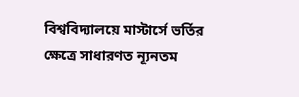বিশ্ববিদ্যালয়ে মাস্টার্সে ভর্তির ক্ষেত্রে সাধারণত ন্যূনতম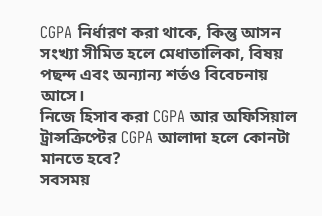CGPA নির্ধারণ করা থাকে, কিন্তু আসন সংখ্যা সীমিত হলে মেধাতালিকা, বিষয় পছন্দ এবং অন্যান্য শর্তও বিবেচনায় আসে।
নিজে হিসাব করা CGPA আর অফিসিয়াল ট্রান্সক্রিপ্টের CGPA আলাদা হলে কোনটা মানতে হবে?
সবসময়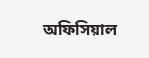অফিসিয়াল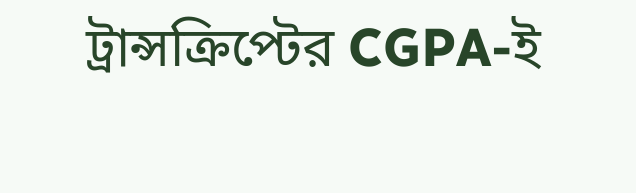ট্রান্সক্রিপ্টের CGPA-ই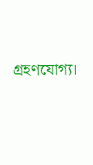গ্রহণযোগ্য।